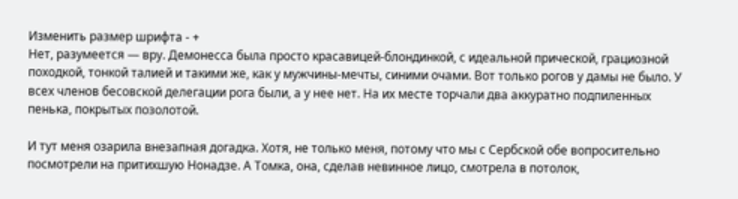Изменить размер шрифта - +
Нет, разумеется — вру. Демонесса была просто красавицей-блондинкой, с идеальной прической, грациозной походкой, тонкой талией и такими же, как у мужчины-мечты, синими очами. Вот только рогов у дамы не было. У всех членов бесовской делегации рога были, а у нее нет. На их месте торчали два аккуратно подпиленных пенька, покрытых позолотой.

И тут меня озарила внезапная догадка. Хотя, не только меня, потому что мы с Сербской обе вопросительно посмотрели на притихшую Нонадзе. А Томка, она, сделав невинное лицо, смотрела в потолок,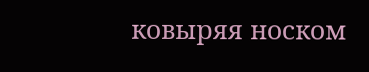ковыряя носком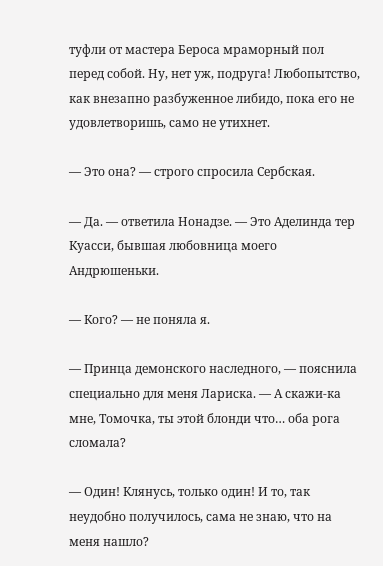туфли от мастера Бероса мраморный пол перед собой. Ну, нет уж, подруга! Любопытство, как внезапно разбуженное либидо, пока его не удовлетворишь, само не утихнет.

— Это она? — строго спросила Сербская.

— Да. — ответила Нонадзе. — Это Аделинда тер Куасси, бывшая любовница моего Андрюшеньки.

— Кого? — не поняла я.

— Принца демонского наследного, — пояснила специально для меня Лариска. — А скажи-ка мне, Томочка, ты этой блонди что… оба рога сломала?

— Один! Клянусь, только один! И то, так неудобно получилось, сама не знаю, что на меня нашло?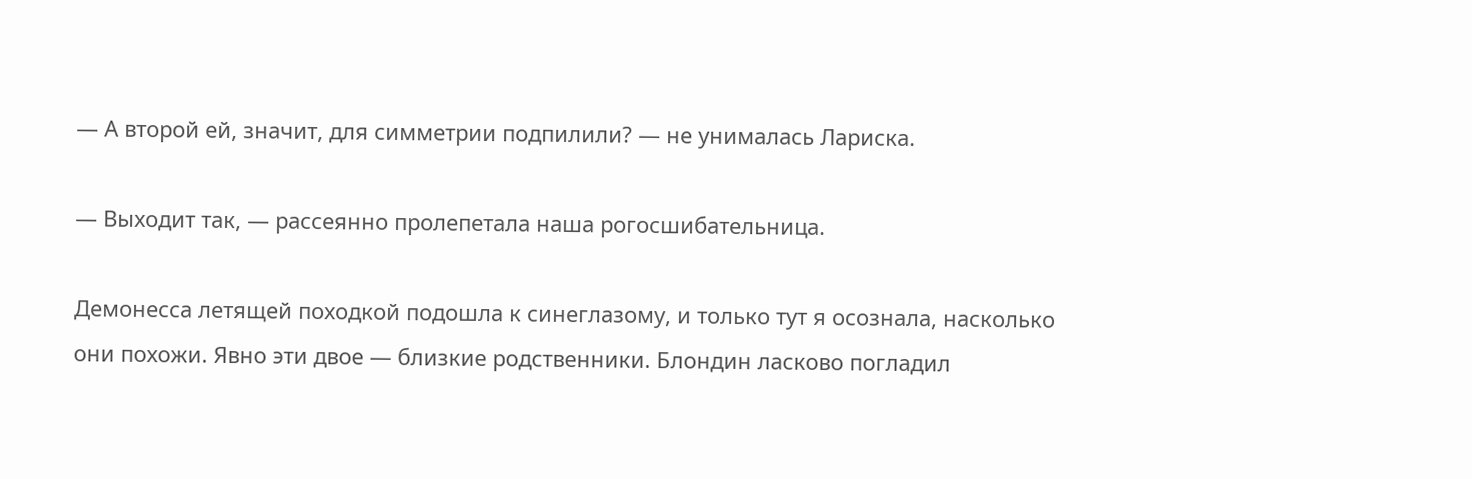— А второй ей, значит, для симметрии подпилили? — не унималась Лариска.

— Выходит так, — рассеянно пролепетала наша рогосшибательница.

Демонесса летящей походкой подошла к синеглазому, и только тут я осознала, насколько они похожи. Явно эти двое — близкие родственники. Блондин ласково погладил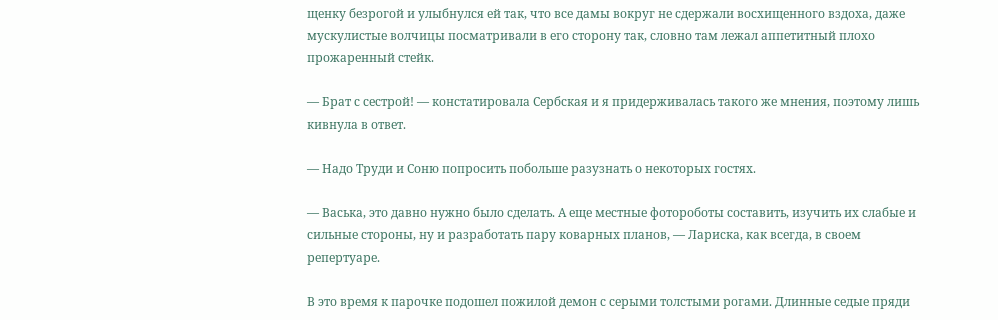щенку безрогой и улыбнулся ей так, что все дамы вокруг не сдержали восхищенного вздоха, даже мускулистые волчицы посматривали в его сторону так, словно там лежал аппетитный плохо прожаренный стейк.

— Брат с сестрой! — констатировала Сербская и я придерживалась такого же мнения, поэтому лишь кивнула в ответ.

— Надо Труди и Соню попросить побольше разузнать о некоторых гостях.

— Васька, это давно нужно было сделать. А еще местные фотороботы составить, изучить их слабые и сильные стороны, ну и разработать пару коварных планов, — Лариска, как всегда, в своем репертуаре.

В это время к парочке подошел пожилой демон с серыми толстыми рогами. Длинные седые пряди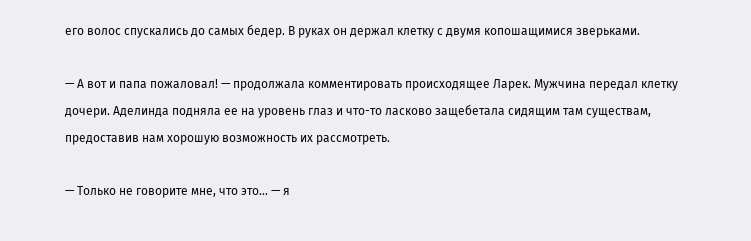его волос спускались до самых бедер. В руках он держал клетку с двумя копошащимися зверьками.

— А вот и папа пожаловал! — продолжала комментировать происходящее Ларек. Мужчина передал клетку дочери. Аделинда подняла ее на уровень глаз и что-то ласково защебетала сидящим там существам, предоставив нам хорошую возможность их рассмотреть.

— Только не говорите мне, что это… — я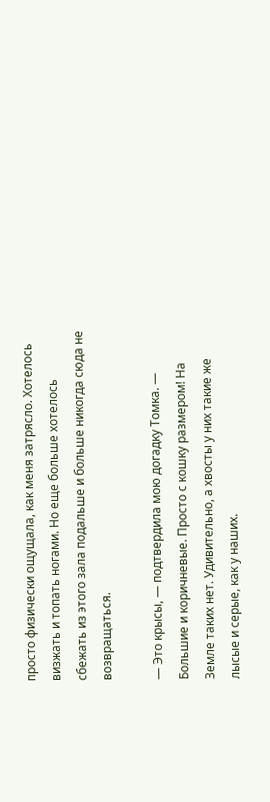просто физически ощущала, как меня затрясло. Хотелось визжать и топать ногами. Но еще больше хотелось сбежать из этого зала подальше и больше никогда сюда не возвращаться.

— Это крысы, — подтвердила мою догадку Томка. — Большие и коричневые. Просто с кошку размером! На Земле таких нет. Удивительно, а хвосты у них такие же лысые и серые, как у наших.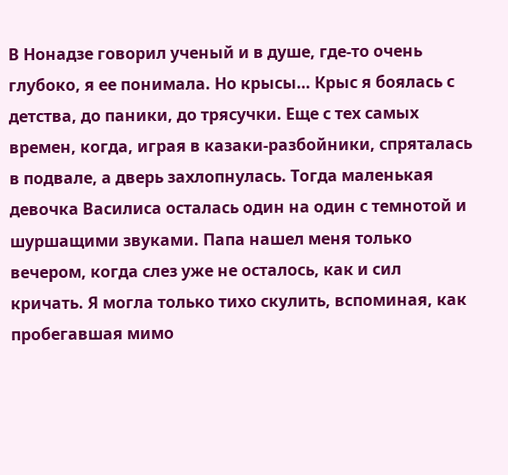В Нонадзе говорил ученый и в душе, где-то очень глубоко, я ее понимала. Но крысы… Крыс я боялась с детства, до паники, до трясучки. Еще с тех самых времен, когда, играя в казаки-разбойники, спряталась в подвале, а дверь захлопнулась. Тогда маленькая девочка Василиса осталась один на один с темнотой и шуршащими звуками. Папа нашел меня только вечером, когда слез уже не осталось, как и сил кричать. Я могла только тихо скулить, вспоминая, как пробегавшая мимо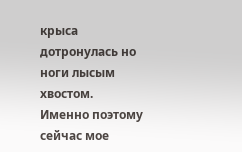крыса дотронулась но ноги лысым хвостом. Именно поэтому сейчас мое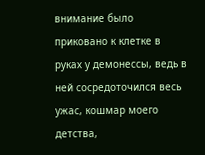внимание было приковано к клетке в руках у демонессы, ведь в ней сосредоточился весь ужас, кошмар моего детства,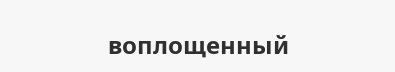воплощенный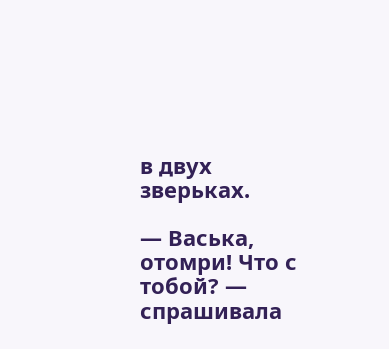в двух зверьках.

— Васька, отомри! Что с тобой? — спрашивала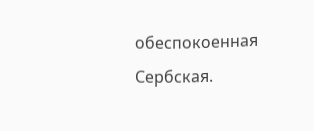обеспокоенная Сербская.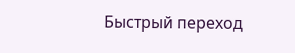Быстрый переход